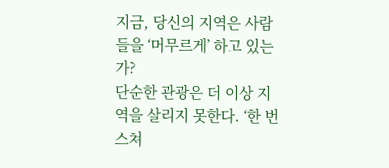지금, 당신의 지역은 사람들을 ‘머무르게’ 하고 있는가?
단순한 관광은 더 이상 지역을 살리지 못한다. ‘한 번 스쳐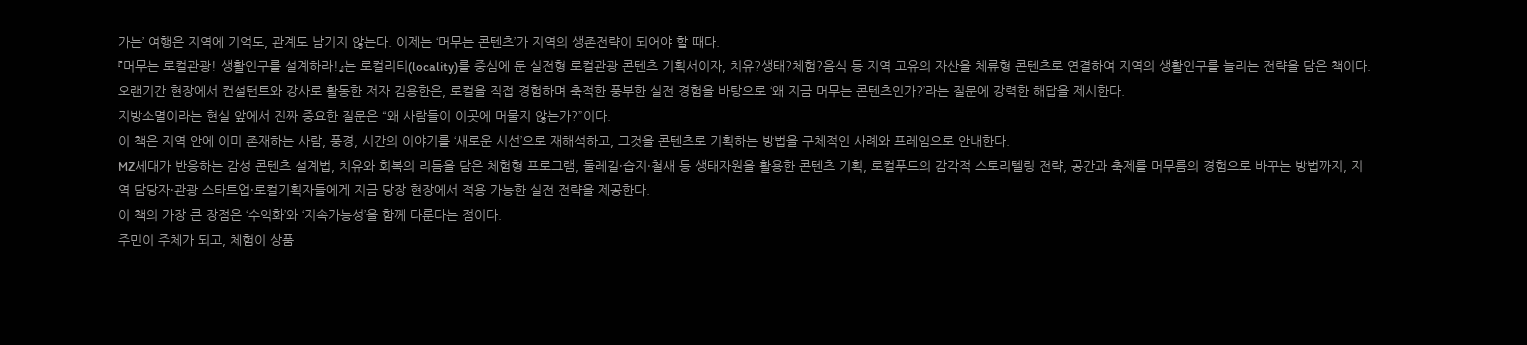가는’ 여행은 지역에 기억도, 관계도 남기지 않는다. 이제는 ‘머무는 콘텐츠’가 지역의 생존전략이 되어야 할 때다.
『머무는 로컬관광! 생활인구를 설계하라!』는 로컬리티(locality)를 중심에 둔 실전형 로컬관광 콘텐츠 기획서이자, 치유?생태?체험?음식 등 지역 고유의 자산을 체류형 콘텐츠로 연결하여 지역의 생활인구를 늘리는 전략을 담은 책이다.
오랜기간 현장에서 컨설턴트와 강사로 활동한 저자 김용한은, 로컬을 직접 경험하며 축적한 풍부한 실전 경험을 바탕으로 ‘왜 지금 머무는 콘텐츠인가?’라는 질문에 강력한 해답을 제시한다.
지방소멸이라는 현실 앞에서 진짜 중요한 질문은 “왜 사람들이 이곳에 머물지 않는가?”이다.
이 책은 지역 안에 이미 존재하는 사람, 풍경, 시간의 이야기를 ‘새로운 시선’으로 재해석하고, 그것을 콘텐츠로 기획하는 방법을 구체적인 사례와 프레임으로 안내한다.
MZ세대가 반응하는 감성 콘텐츠 설계법, 치유와 회복의 리듬을 담은 체험형 프로그램, 둘레길·습지·철새 등 생태자원을 활용한 콘텐츠 기획, 로컬푸드의 감각적 스토리텔링 전략, 공간과 축제를 머무름의 경험으로 바꾸는 방법까지, 지역 담당자·관광 스타트업·로컬기획자들에게 지금 당장 현장에서 적용 가능한 실전 전략을 제공한다.
이 책의 가장 큰 장점은 ‘수익화’와 ‘지속가능성’을 함께 다룬다는 점이다.
주민이 주체가 되고, 체험이 상품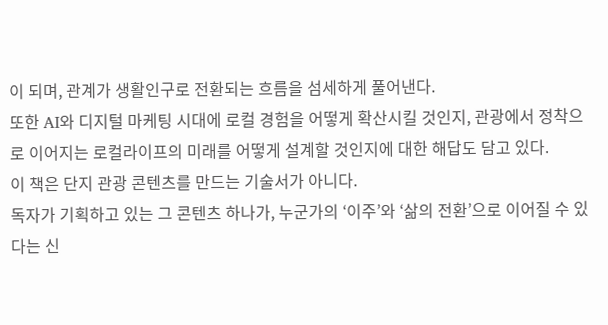이 되며, 관계가 생활인구로 전환되는 흐름을 섬세하게 풀어낸다.
또한 AI와 디지털 마케팅 시대에 로컬 경험을 어떻게 확산시킬 것인지, 관광에서 정착으로 이어지는 로컬라이프의 미래를 어떻게 설계할 것인지에 대한 해답도 담고 있다.
이 책은 단지 관광 콘텐츠를 만드는 기술서가 아니다.
독자가 기획하고 있는 그 콘텐츠 하나가, 누군가의 ‘이주’와 ‘삶의 전환’으로 이어질 수 있다는 신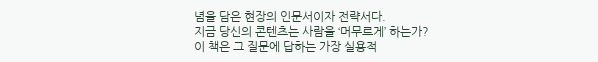념을 담은 현장의 인문서이자 전략서다.
지금 당신의 콘텐츠는 사람을 ‘머무르게’ 하는가?
이 책은 그 질문에 답하는 가장 실용적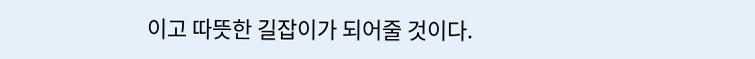이고 따뜻한 길잡이가 되어줄 것이다.